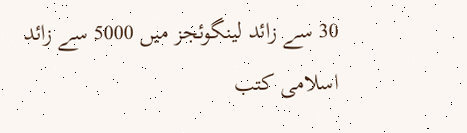30 سے زائد لینگوئجز میں 5000 سے زائد اسلامی کتب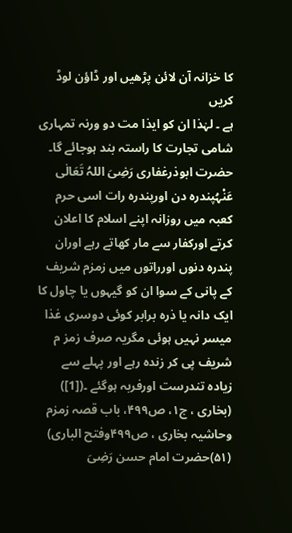کا خزانہ آن لائن پڑھیں اور ڈاؤن لوڈ کریں
ہے ۔ لہٰذا ان کو ایذا مت دو ورنہ تمہاری شامی تجارت کا راستہ بند ہوجائے گا۔ حضرت ابوذرغفاری رَضِیَ اللہُ تَعَالٰی عَنْہُپندرہ دن اورپندرہ رات اسی حرم کعبہ میں روزانہ اپنے اسلام کا اعلان کرتے اورکفار سے مار کھاتے رہے اوران پندرہ دنوں اورراتوں میں زمزم شریف کے پانی کے سوا ان کو گیہوں یا چاول کا ایک دانہ یا ذرہ برابر کوئی دوسری غذا میسر نہیں ہوئی مگریہ صرف زمز م شریف پی کر زندہ رہے اور پہلے سے زیادہ تندرست اورفربہ ہوگئے ۔([1]) (بخاری ، ج۱، ص۴۹۹، باب قصہ زمزم وحاشیہ بخاری ، ص۴۹۹وفتح الباری)
(۵۱)حضرت امام حسن رَضِیَ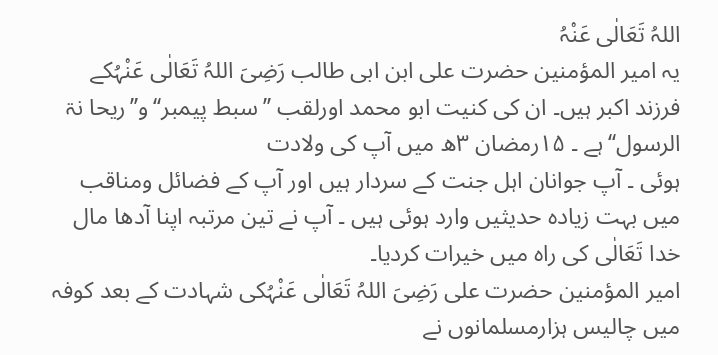اللہُ تَعَالٰی عَنْہُ
یہ امیر المؤمنین حضرت علی ابن ابی طالب رَضِیَ اللہُ تَعَالٰی عَنْہُکے فرزند اکبر ہیں۔ ان کی کنیت ابو محمد اورلقب ’’سبط پیمبر‘‘و’’ریحا نۃ الرسول‘‘ہے ۔ ۱۵رمضان ۳ھ میں آپ کی ولادت
ہوئی ۔ آپ جوانان اہل جنت کے سردار ہیں اور آپ کے فضائل ومناقب میں بہت زیادہ حدیثیں وارد ہوئی ہیں ۔ آپ نے تین مرتبہ اپنا آدھا مال خدا تَعَالٰی کی راہ میں خیرات کردیا۔
امیر المؤمنین حضرت علی رَضِیَ اللہُ تَعَالٰی عَنْہُکی شہادت کے بعد کوفہ میں چالیس ہزارمسلمانوں نے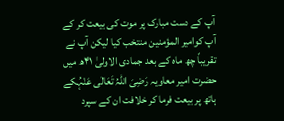آپ کے دست مبارک پر موت کی بیعت کر کے آپ کوامیر المؤمنین منتخب کیا لیکن آپ نے تقریباً چھ ماہ کے بعد جمادی الاولیٰ ۴۱ھ میں حضرت امیر معاویہ رَضِیَ اللہُ تَعَالٰی عَنْہُکے ہاتھ پر بیعت فرما کر خلافت ان کے سپرد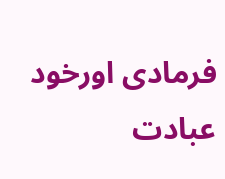فرمادی اورخود عبادت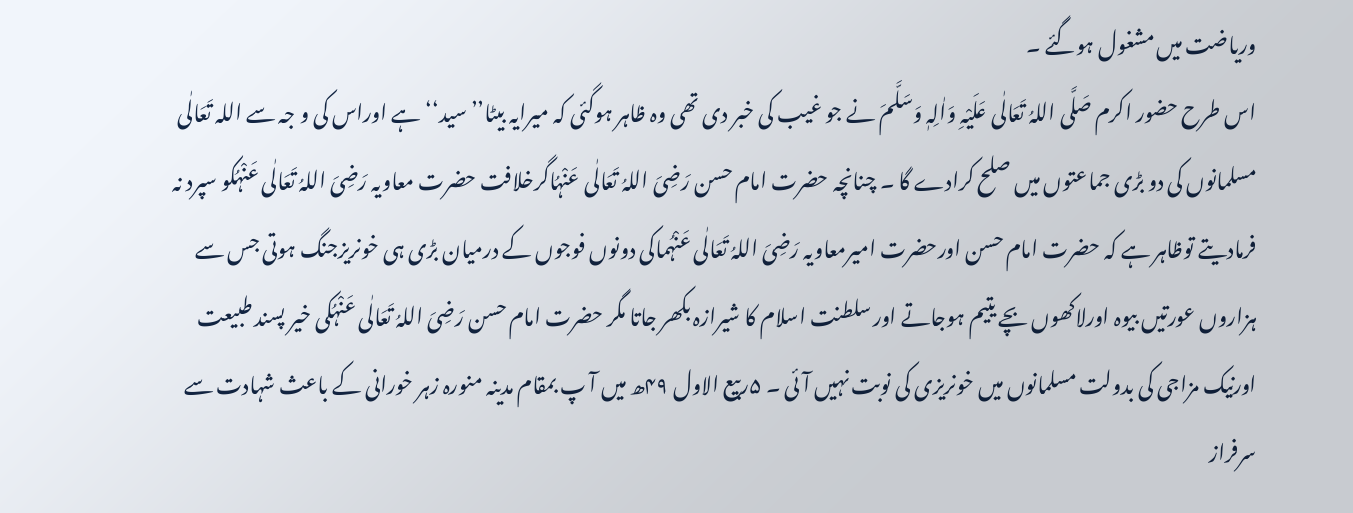وریاضت میں مشغول ہوگئے ۔
اس طرح حضور اکرم صَلَّی اللہُ تَعَالٰی عَلَیْہِ وَاٰلِہٖ وَسَلَّمَ نے جو غیب کی خبر دی تھی وہ ظاہر ہوگئی کہ میرایہ بیٹا’’سید‘‘ہے اوراس کی و جہ سے اللہ تَعَالٰی مسلمانوں کی دو بڑی جماعتوں میں صلح کرادے گا ۔ چنانچہ حضرت امام حسن رَضِیَ اللہُ تَعَالٰی عَنْہُاگرخلافت حضرت معاویہ رَضِیَ اللہُ تَعَالٰی عَنْہُکو سپرد نہ فرمادیتے توظاہر ہے کہ حضرت امام حسن اورحضرت امیرمعاویہ رَضِیَ اللہُ تَعَالٰی عَنْہُماکی دونوں فوجوں کے درمیان بڑی ہی خونریزجنگ ہوتی جس سے ہزاروں عورتیں بیوہ اورلاکھوں بچے یتیم ہوجاتے اور سلطنت اسلام کا شیرازہ بکھر جاتا مگر حضرت امام حسن رَضِیَ اللہُ تَعَالٰی عَنْہُکی خیر پسند طبیعت اورنیک مزاجی کی بدولت مسلمانوں میں خونریزی کی نوبت نہیں آئی ۔ ۵ربیع الاول ۴۹ھ میں آ پ بمقام مدینہ منورہ زہر خورانی کے باعث شہادت سے سرفراز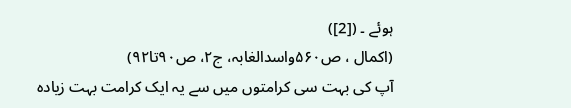ہوئے ۔ ([2])
(اکمال ، ص۵۶۰واسدالغابہ، ج۲، ص۹۰تا۹۲)
آپ کی بہت سی کرامتوں میں سے یہ ایک کرامت بہت زیادہ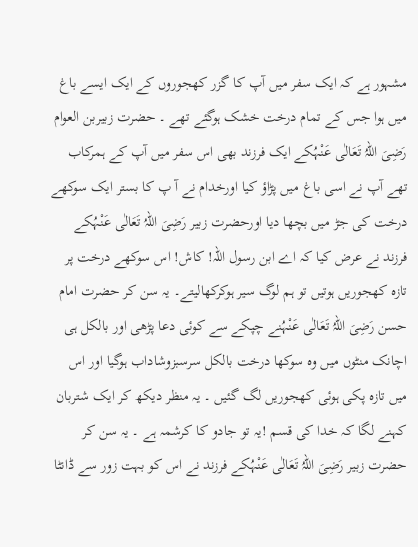مشہور ہے کہ ایک سفر میں آپ کا گزر کھجوروں کے ایک ایسے باغ میں ہوا جس کے تمام درخت خشک ہوگئے تھے ۔ حضرت زبیربن العوام رَضِیَ اللہُ تَعَالٰی عَنْہُکے ایک فرزند بھی اس سفر میں آپ کے ہمرکاب تھے آپ نے اسی باغ میں پڑاؤ کیا اورخدام نے آ پ کا بستر ایک سوکھے درخت کی جڑ میں بچھا دیا اورحضرت زبیر رَضِیَ اللہُ تَعَالٰی عَنْہُکے فرزند نے عرض کیا کہ اے ابن رسول اللہ! کاش! اس سوکھے درخت پر تازہ کھجوریں ہوتیں تو ہم لوگ سیر ہوکرکھالیتے۔ یہ سن کر حضرت امام حسن رَضِیَ اللہُ تَعَالٰی عَنْہُنے چپکے سے کوئی دعا پڑھی اور بالکل ہی اچانک منٹوں میں وہ سوکھا درخت بالکل سرسبزوشاداب ہوگیا اور اس میں تازہ پکی ہوئی کھجوریں لگ گئیں ۔ یہ منظر دیکھ کر ایک شتربان کہنے لگا کہ خدا کی قسم !یہ تو جادو کا کرشمہ ہے ۔ یہ سن کر حضرت زبیر رَضِیَ اللہُ تَعَالٰی عَنْہُکے فرزند نے اس کو بہت زور سے ڈانٹا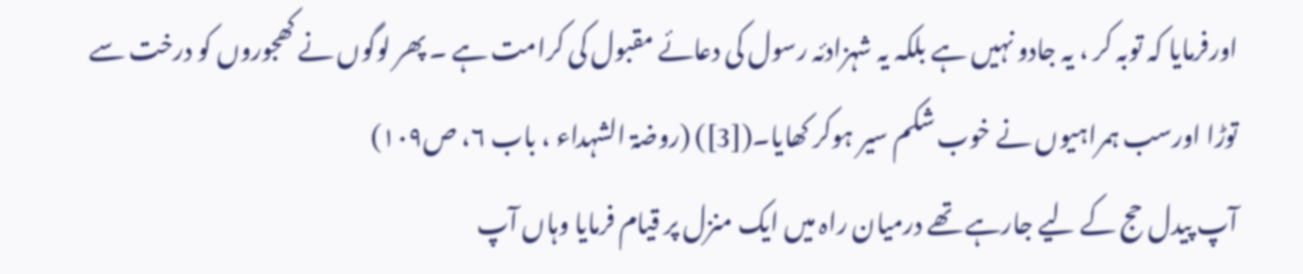اورفرمایا کہ توبہ کر ، یہ جادو نہیں ہے بلکہ یہ شہزادئہ رسول کی دعائے مقبول کی کرامت ہے ۔ پھر لوگوں نے کھجوروں کو درخت سے توڑا اورسب ہمراہیوں نے خوب شکم سیر ہوکر کھایا۔([3]) (روضۃ الشہداء ، باب ۶، ص۱۰۹)
آپ پیدل حج کے لیے جارہے تھے درمیان راہ میں ایک منزل پر قیام فرمایا وہاں آپ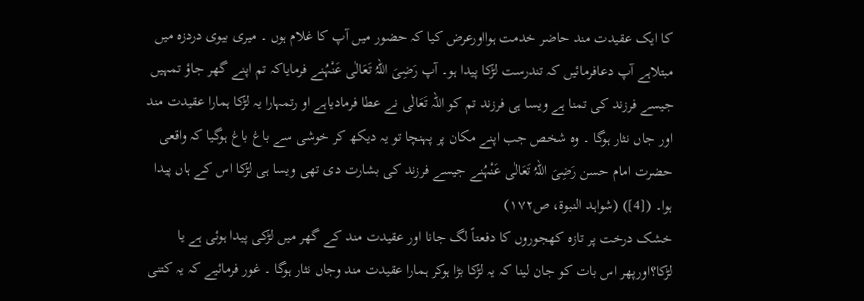کا ایک عقیدت مند حاضر خدمت ہوااورعرض کیا کہ حضور میں آپ کا غلام ہوں ۔ میری بیوی دردزہ میں مبتلاہے آپ دعافرمائیں کہ تندرست لڑکا پیدا ہو۔ آپ رَضِیَ اللہُ تَعَالٰی عَنْہُنے فرمایاکہ تم اپنے گھر جاؤ تمہیں جیسے فرزند کی تمنا ہے ویسا ہی فرزند تم کو اللہ تَعَالٰی نے عطا فرمادیاہے او رتمہارا یہ لڑکا ہمارا عقیدت مند اور جاں نثار ہوگا ۔ وہ شخص جب اپنے مکان پر پہنچا تو یہ دیکھ کر خوشی سے باغ باغ ہوگیا کہ واقعی حضرت امام حسن رَضِیَ اللہُ تَعَالٰی عَنْہُنے جیسے فرزند کی بشارت دی تھی ویسا ہی لڑکا اس کے ہاں پیدا ہوا۔ ([4]) (شواہد النبوۃ، ص۱۷۲)
خشک درخت پر تازہ کھجوروں کا دفعتاً لگ جانا اور عقیدت مند کے گھر میں لڑکی پیدا ہوئی ہے یا لڑکا؟اورپھر اس بات کو جان لینا کہ یہ لڑکا بڑا ہوکر ہمارا عقیدت مند وجاں نثار ہوگا ۔ غور فرمائیے کہ یہ کتنی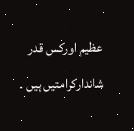عظیم اورکس قدر شاندارکرامتیں ہیں ۔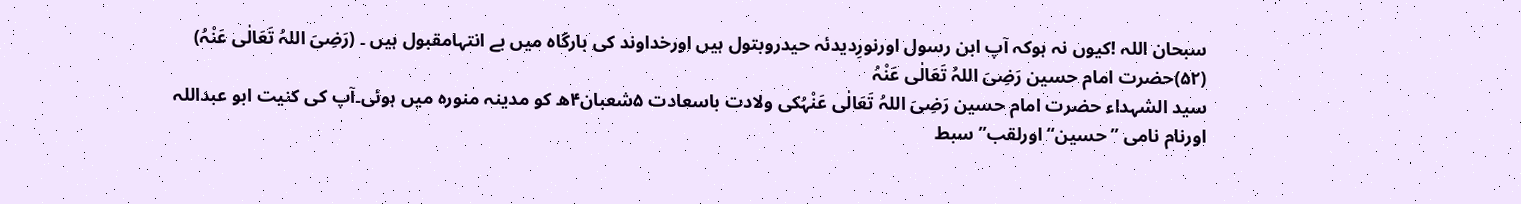سبحان اللہ !کیوں نہ ہوکہ آپ ابن رسول اورنورِدیدئہ حیدروبتول ہیں اورخداوند کی بارگاہ میں بے انتہامقبول ہیں ۔ (رَضِیَ اللہُ تَعَالٰی عَنْہُ)
(۵۲)حضرت امام حسین رَضِیَ اللہُ تَعَالٰی عَنْہُ
سید الشہداء حضرت امام حسین رَضِیَ اللہُ تَعَالٰی عَنْہُکی ولادت باسعادت ۵شعبان۴ھ کو مدینہ منورہ میں ہوئی۔آپ کی کنیت ابو عبداللہ اورنام نامی ’’حسین‘‘ اورلقب’’سبط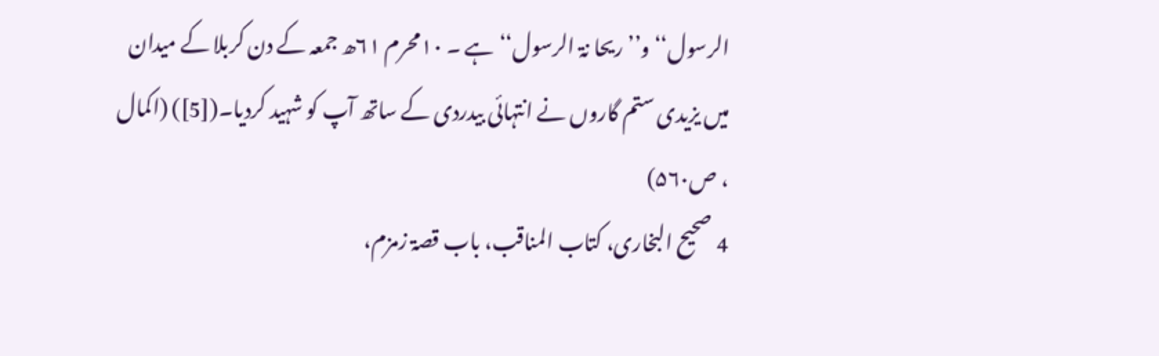الرسول‘‘و’’ریحا نۃ الرسول‘‘ہے ۔ ۱۰محرم ۶۱ھ جمعہ کے دن کربلا کے میدان میں یزیدی ستم گاروں نے انتہائی بیدردی کے ساتھ آپ کو شہید کردیا۔([5]) (اکمال ، ص۵۶۰)
4 صحیح البخاری، کتاب المناقب، باب قصۃ زمزم،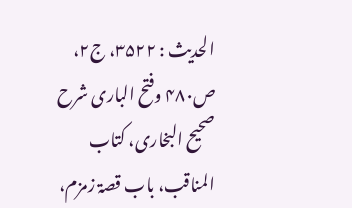الحدیث : ۳۵۲۲، ج۲، ص۴۸۰ وفتح الباری شرح صحیح البخاری، کتاب المناقب، باب قصۃ زمزم،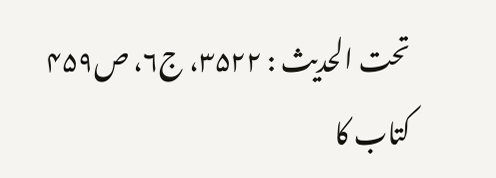تحت الحدیث : ۳۵۲۲، ج۶، ص۴۵۹
کتاب کا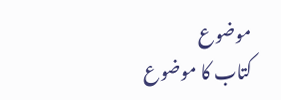موضوع
کتاب کا موضوع